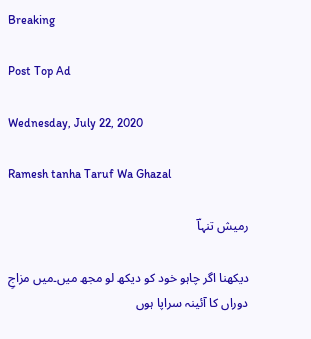Breaking

Post Top Ad

Wednesday, July 22, 2020

Ramesh tanha Taruf Wa Ghazal

رمیش تنہاؔ

دیکھنا اگر چاہو خود کو دیکھ لو مجھ میں۔میں مزاجِ دوراں کا آئینہ سراپا ہوں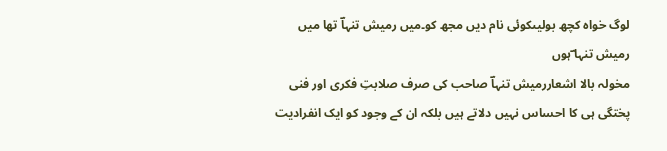لوگ خواہ کچھ بولیںکوئی نام دیں مجھ کو۔میں رمیش تنہاؔ تھا میں رمیش تنہا ؔہوں
مخولہ بالا اشعاررمیش تنہاؔ صاحب کی صرف صلابتِ فکری اور فنی پختگی ہی کا احساس نہیں دلاتے ہیں بلکہ ان کے وجود کو ایک انفرادیت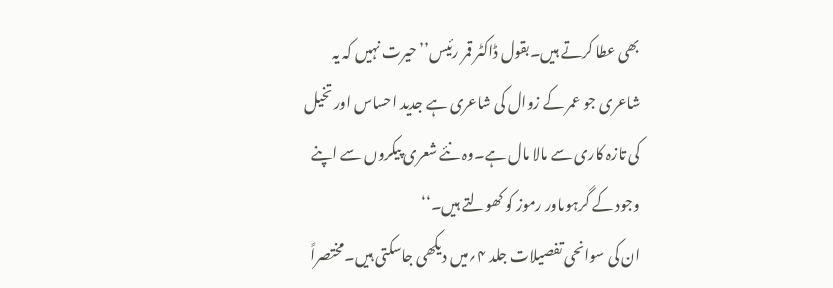بھی عطا کرتے ہیں۔بقول ڈاکٹر قمر رئیس’’حیرت نہیں کہ یہ شاعری جو عمر کے زوال کی شاعری ہے جدید احساس اور تخیل کی تازہ کاری سے مالا مال ہے۔وہ نئے شعری پیکروں سے اپنے وجود کے گرہوںاور رموز کو کھولتے ہیں۔‘‘
ان کی سوانحی تفصیلات جلد ۴؍میں دیکھی جاسکتی ہیں۔مختصراً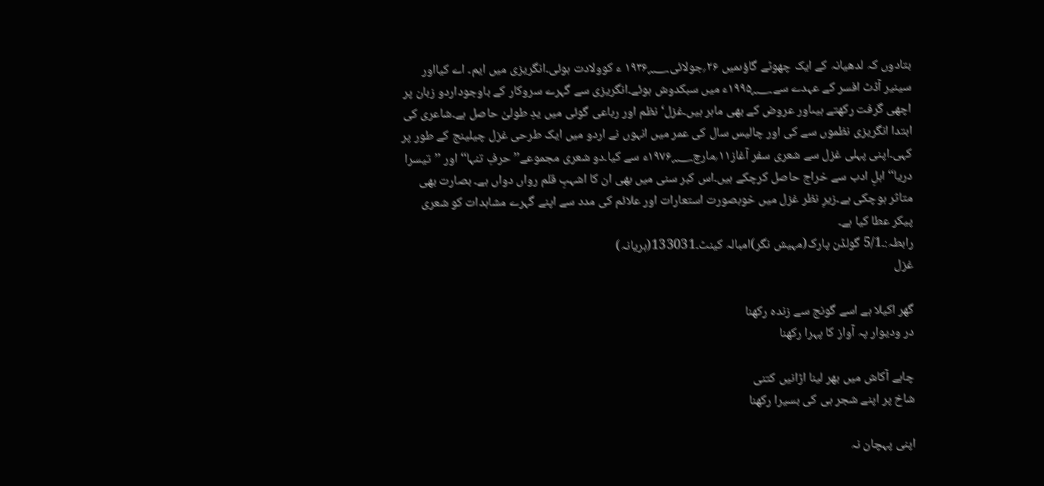بتادوں کہ لدھیانہ کے ایک چھوٹے گاؤںمیں ۲۶؍جولائی۱۹۳۶؁ ء کوولادت ہوئی۔انگریزی میں ایم۔ اے کیااور سینیر آڈٹ افسر کے عہدے سے۱۹۹۵؁ء میں سبکدوش ہوئے۔انگریزی سے گہرے سروکار کے باوجوداردو زبان پر اچھی گرفت رکھتے ہیںاور عروض کے بھی ماہر ہیں۔غزل‘نظم اور رباعی گوئی میں یدِ طولیٰ حاصل ہے۔شاعری کی ابتدا انگریزی نظموں سے کی اور چالیس سال کی عمر میں انہوں نے اردو میں ایک طرحی غزل چیلینج کے طور پر کہی۔اپنی پہلی غزل سے شعری سفر آغاز۱۱؍مارچ۱۹۷۶؁ء سے کیا۔دو شعری مجموعے’’حرفِ تنہا‘‘ اور ’’تیسرا دریا‘‘اہلِ ادب سے خراج حاصل کرچکے ہیں۔اس کبر سنی میں بھی ان کا اشہبِ قلم رواں دواں ہے۔ بصارت بھی متاثر ہوچکی ہے۔زیرِ نظر غزل میں خوبصورت استعارات اور علائم کی مدد سے اپنے گہرے مشاہدات کو شعری پیکر عطا کیا ہے۔
رابطہ:۔5/1 گولڈن پارک(مہیش نگر)امبالہ کینٹ۔133031(ہریانہ)
غزل

گھر اکیلا ہے اسے گونج سے زندہ رکھنا
در ودیوار پہ آواز کا پہرا رکھنا

چاہے آکاش میں بھر لینا اڑانیں کتنی
شاخ پر اپنے شجر ہی کی بسیرا رکھنا

اپنی پہچان نہ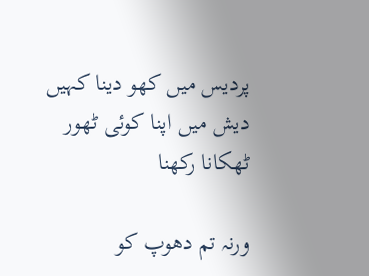پردیس میں کھو دینا کہیں
دیش میں اپنا کوئی ٹھور ٹھکانا رکھنا

ورنہ تم دھوپ کو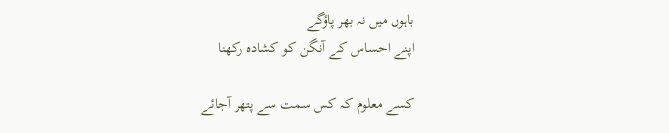باہوں میں نہ بھر پاؤگے
اپنے احساس کے آنگن کو کشادہ رکھنا

کسے معلوم کہ کس سمت سے پتھر آجائے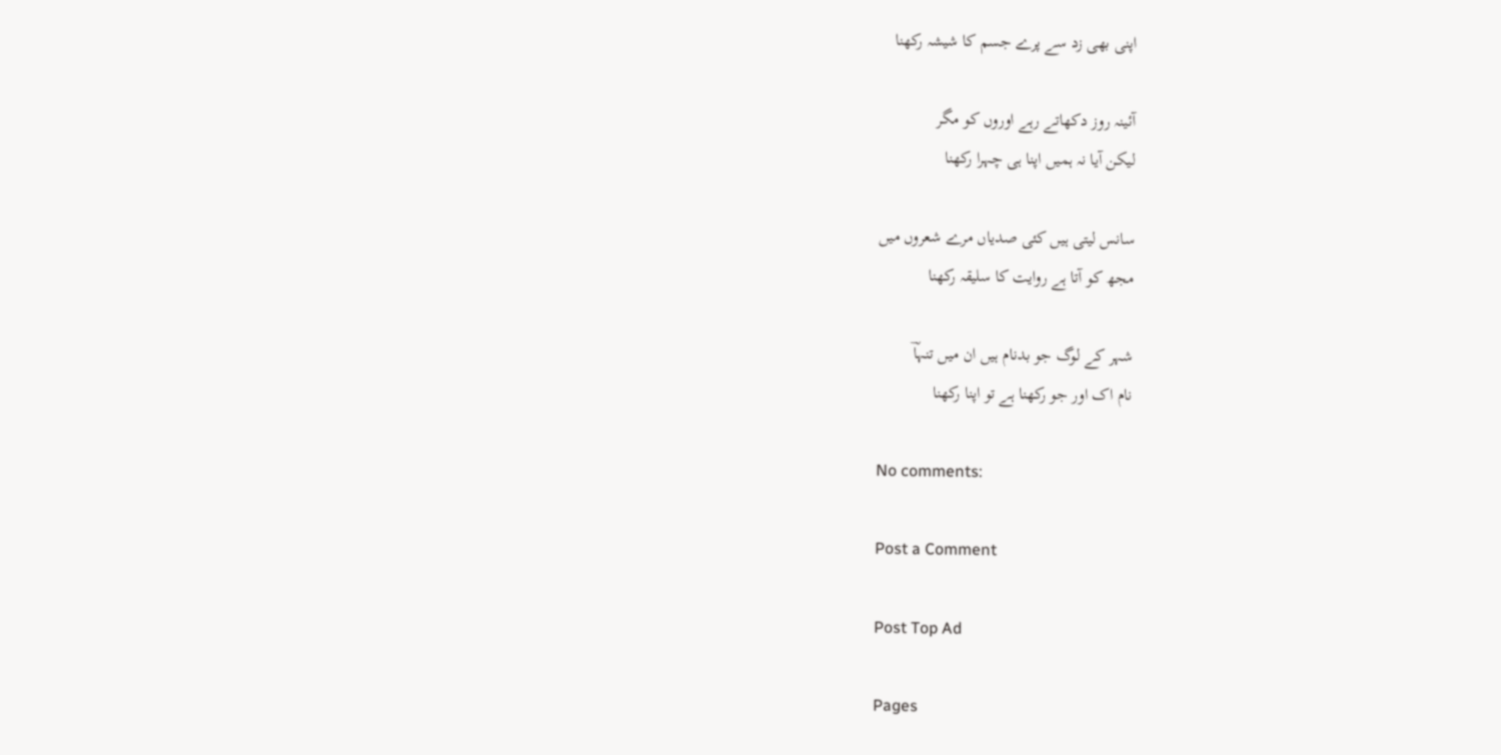اپنی بھی زد سے پرے جسم کا شیشہ رکھنا

آئینہ روز دکھاتے رہے اوروں کو مگر
لیکن آیا نہ ہمیں اپنا ہی چہرا رکھنا

سانس لیتی ہیں کئی صدیاں مرے شعروں میں
مجھ کو آتا ہے روایت کا سلیقہ رکھنا

شہر کے لوگ جو بدنام ہیں ان میں تنہاؔ
نام اک اور جو رکھنا ہے تو اپنا رکھنا

No comments:

Post a Comment

Post Top Ad

Pages